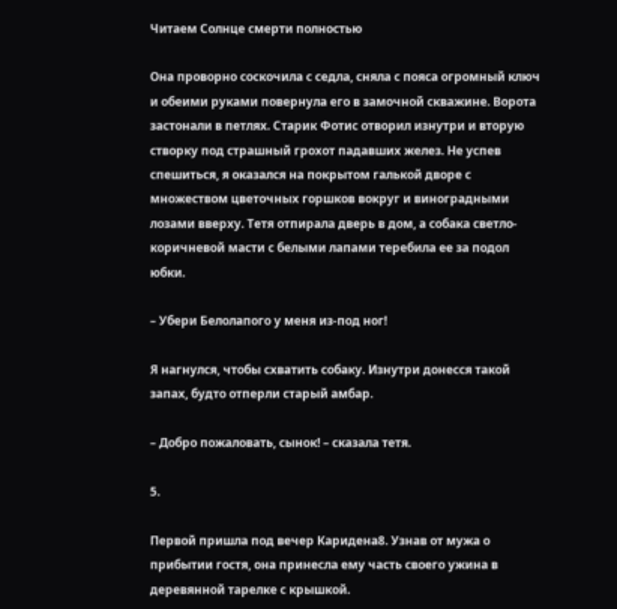Читаем Солнце смерти полностью

Она проворно соскочила с седла, сняла с пояса огромный ключ и обеими руками повернула его в замочной скважине. Ворота застонали в петлях. Старик Фотис отворил изнутри и вторую створку под страшный грохот падавших желез. Не успев спешиться, я оказался на покрытом галькой дворе с множеством цветочных горшков вокруг и виноградными лозами вверху. Тетя отпирала дверь в дом, а собака светло-коричневой масти с белыми лапами теребила ее за подол юбки.

– Убери Белолапого у меня из-под ног!

Я нагнулся, чтобы схватить собаку. Изнутри донесся такой запах, будто отперли старый амбар.

– Добро пожаловать, сынок! – сказала тетя.

5.

Первой пришла под вечер Каридена8. Узнав от мужа о прибытии гостя, она принесла ему часть своего ужина в деревянной тарелке с крышкой.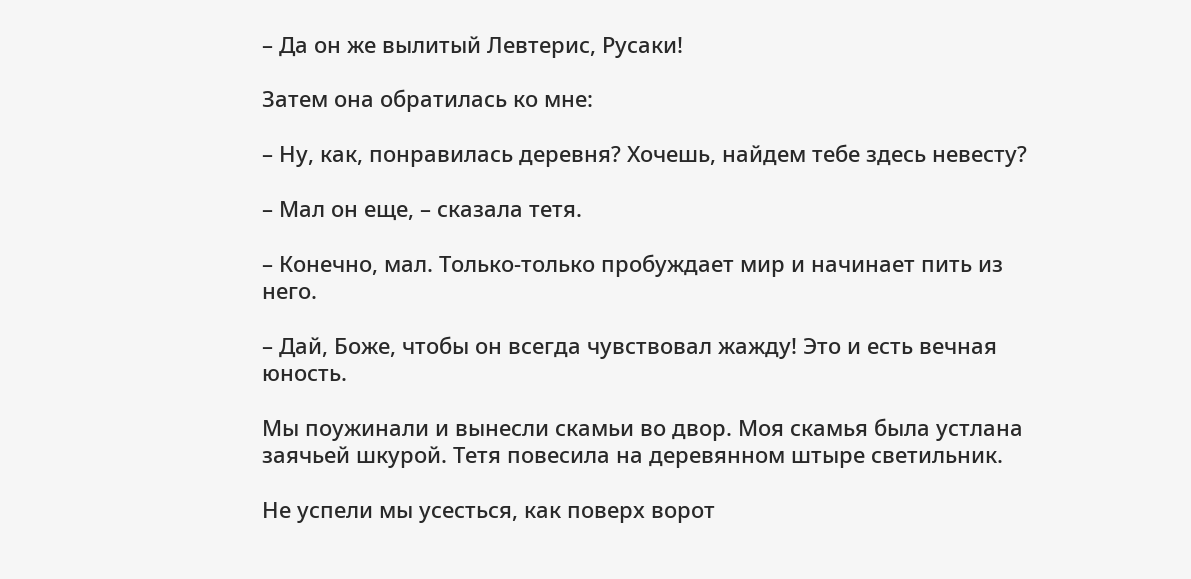– Да он же вылитый Левтерис, Русаки!

Затем она обратилась ко мне:

– Ну, как, понравилась деревня? Хочешь, найдем тебе здесь невесту?

– Мал он еще, – сказала тетя.

– Конечно, мал. Только-только пробуждает мир и начинает пить из него.

– Дай, Боже, чтобы он всегда чувствовал жажду! Это и есть вечная юность.

Мы поужинали и вынесли скамьи во двор. Моя скамья была устлана заячьей шкурой. Тетя повесила на деревянном штыре светильник.

Не успели мы усесться, как поверх ворот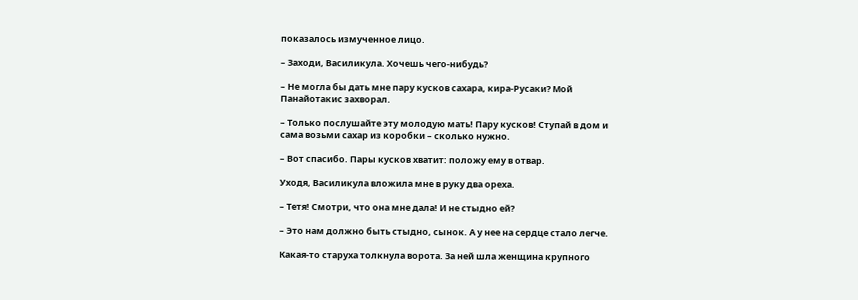показалось измученное лицо.

– Заходи, Василикула. Хочешь чего-нибудь?

– Не могла бы дать мне пару кусков сахара, кира-Русаки? Мой Панайотакис захворал.

– Только послушайте эту молодую мать! Пару кусков! Ступай в дом и сама возьми сахар из коробки – сколько нужно.

– Вот спасибо. Пары кусков хватит: положу ему в отвар.

Уходя, Василикула вложила мне в руку два ореха.

– Тетя! Смотри, что она мне дала! И не стыдно ей?

– Это нам должно быть стыдно, сынок. А у нее на сердце стало легче.

Какая-то старуха толкнула ворота. За ней шла женщина крупного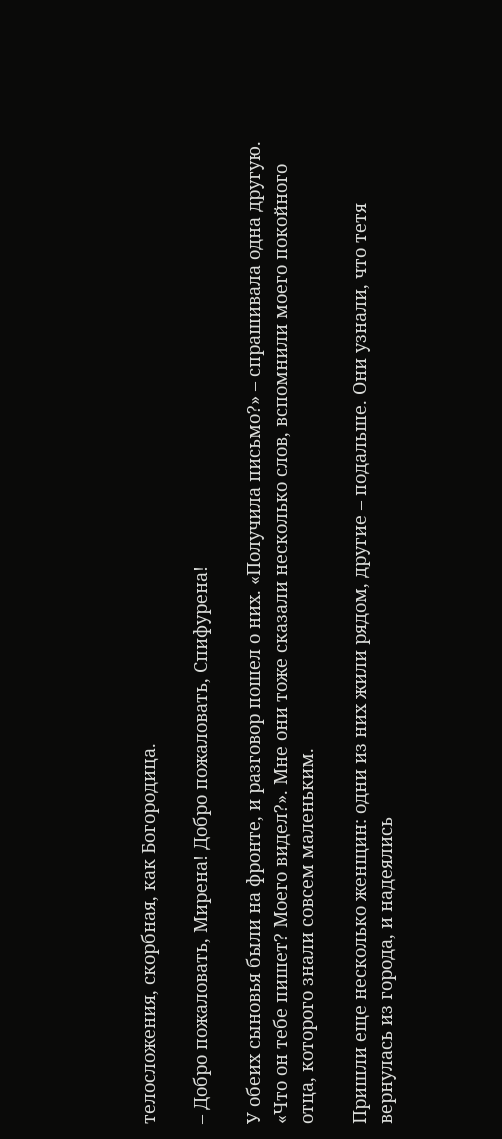телосложения, скорбная, как Богородица.

– Добро пожаловать, Мирена! Добро пожаловать, Спифурена!

У обеих сыновья были на фронте, и разговор пошел о них. «Получила письмо?» – спрашивала одна другую. «Что он тебе пишет? Моего видел?». Мне они тоже сказали несколько слов, вспомнили моего покойного отца, которого знали совсем маленьким.

Пришли еще несколько женщин: одни из них жили рядом, другие – подальше. Они узнали, что тетя вернулась из города, и надеялись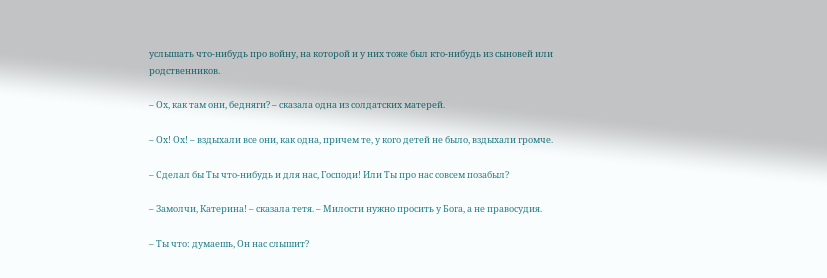услышать что-нибудь про войну, на которой и у них тоже был кто-нибудь из сыновей или родственников.

– Ох, как там они, бедняги? – сказала одна из солдатских матерей.

– Ох! Ох! – вздыхали все они, как одна, причем те, у кого детей не было, вздыхали громче.

– Сделал бы Ты что-нибудь и для нас, Господи! Или Ты про нас совсем позабыл?

– Замолчи, Катерина! – сказала тетя. – Милости нужно просить у Бога, а не правосудия.

– Ты что: думаешь, Он нас слышит?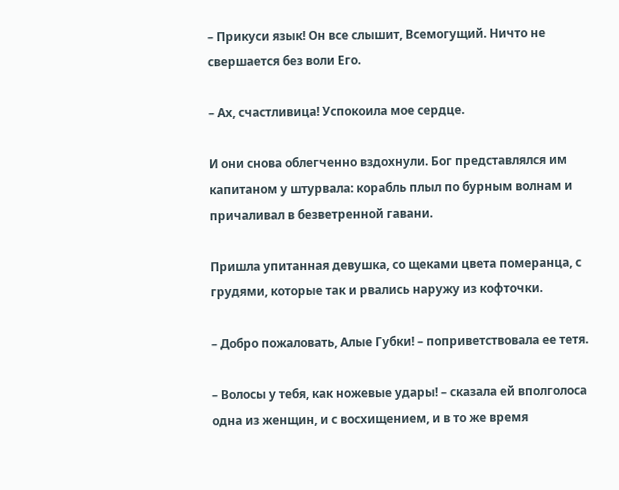– Прикуси язык! Он все слышит, Всемогущий. Ничто не свершается без воли Его.

– Ах, счастливица! Успокоила мое сердце.

И они снова облегченно вздохнули. Бог представлялся им капитаном у штурвала: корабль плыл по бурным волнам и причаливал в безветренной гавани.

Пришла упитанная девушка, со щеками цвета померанца, с грудями, которые так и рвались наружу из кофточки.

– Добро пожаловать, Алые Губки! – поприветствовала ее тетя.

– Волосы у тебя, как ножевые удары! – сказала ей вполголоса одна из женщин, и с восхищением, и в то же время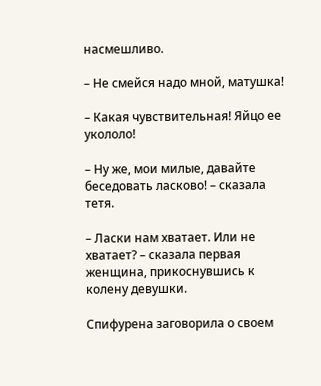насмешливо.

– Не смейся надо мной, матушка!

– Какая чувствительная! Яйцо ее укололо!

– Ну же, мои милые, давайте беседовать ласково! – сказала тетя.

– Ласки нам хватает. Или не хватает? – сказала первая женщина, прикоснувшись к колену девушки.

Спифурена заговорила о своем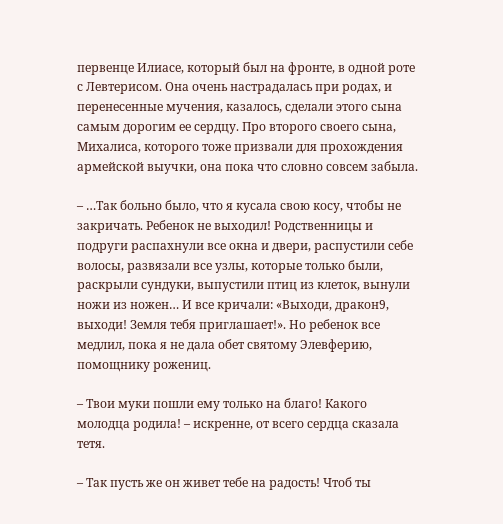первенце Илиасе, который был на фронте, в одной роте с Левтерисом. Она очень настрадалась при родах, и перенесенные мучения, казалось, сделали этого сына самым дорогим ее сердцу. Про второго своего сына, Михалиса, которого тоже призвали для прохождения армейской выучки, она пока что словно совсем забыла.

– …Так больно было, что я кусала свою косу, чтобы не закричать. Ребенок не выходил! Родственницы и подруги распахнули все окна и двери, распустили себе волосы, развязали все узлы, которые только были, раскрыли сундуки, выпустили птиц из клеток, вынули ножи из ножен… И все кричали: «Выходи, дракон9, выходи! Земля тебя приглашает!». Но ребенок все медлил, пока я не дала обет святому Элевферию, помощнику рожениц.

– Твои муки пошли ему только на благо! Какого молодца родила! – искренне, от всего сердца сказала тетя.

– Так пусть же он живет тебе на радость! Чтоб ты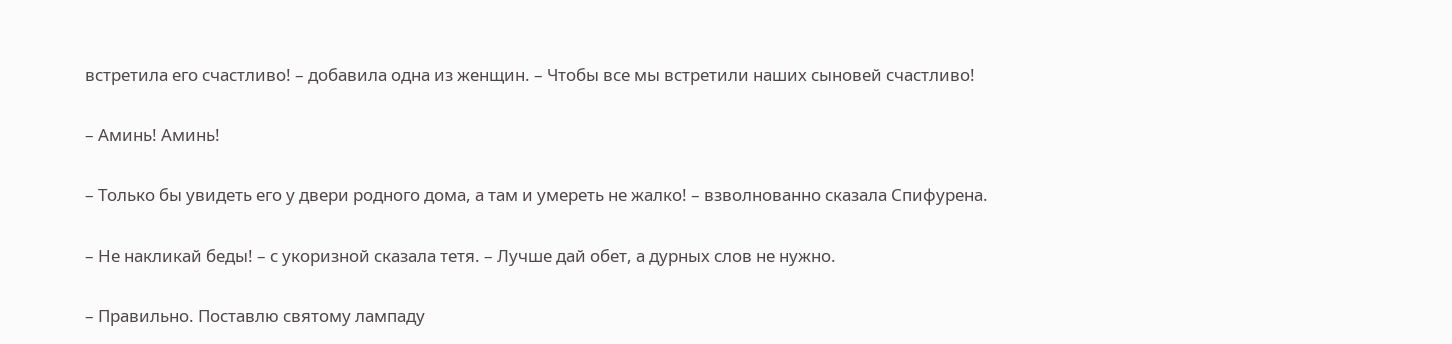встретила его счастливо! – добавила одна из женщин. – Чтобы все мы встретили наших сыновей счастливо!

– Аминь! Аминь!

– Только бы увидеть его у двери родного дома, а там и умереть не жалко! – взволнованно сказала Спифурена.

– Не накликай беды! – с укоризной сказала тетя. – Лучше дай обет, а дурных слов не нужно.

– Правильно. Поставлю святому лампаду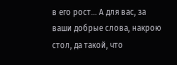в его рост… А для вас, за ваши добрые слова, накрою стол, да такой, что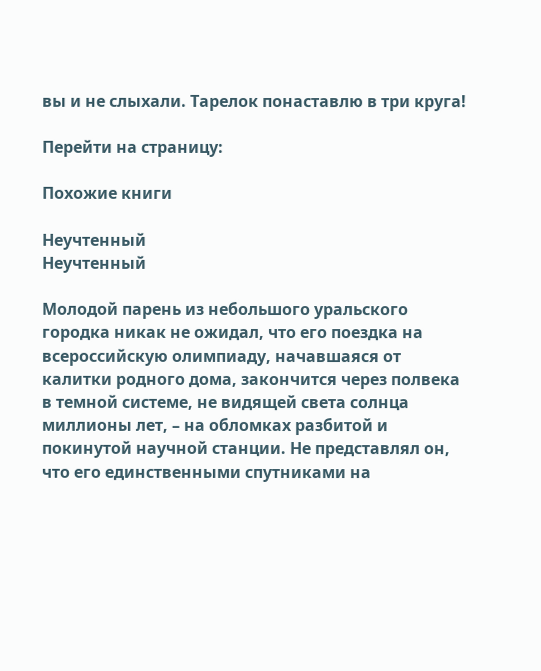вы и не слыхали. Тарелок понаставлю в три круга!

Перейти на страницу:

Похожие книги

Неучтенный
Неучтенный

Молодой парень из небольшого уральского городка никак не ожидал, что его поездка на всероссийскую олимпиаду, начавшаяся от калитки родного дома, закончится через полвека в темной системе, не видящей света солнца миллионы лет, – на обломках разбитой и покинутой научной станции. Не представлял он, что его единственными спутниками на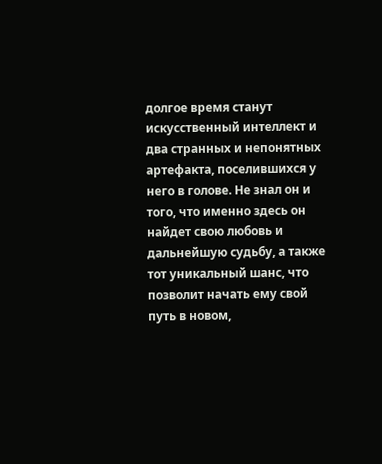долгое время станут искусственный интеллект и два странных и непонятных артефакта, поселившихся у него в голове. Не знал он и того, что именно здесь он найдет свою любовь и дальнейшую судьбу, а также тот уникальный шанс, что позволит начать ему свой путь в новом,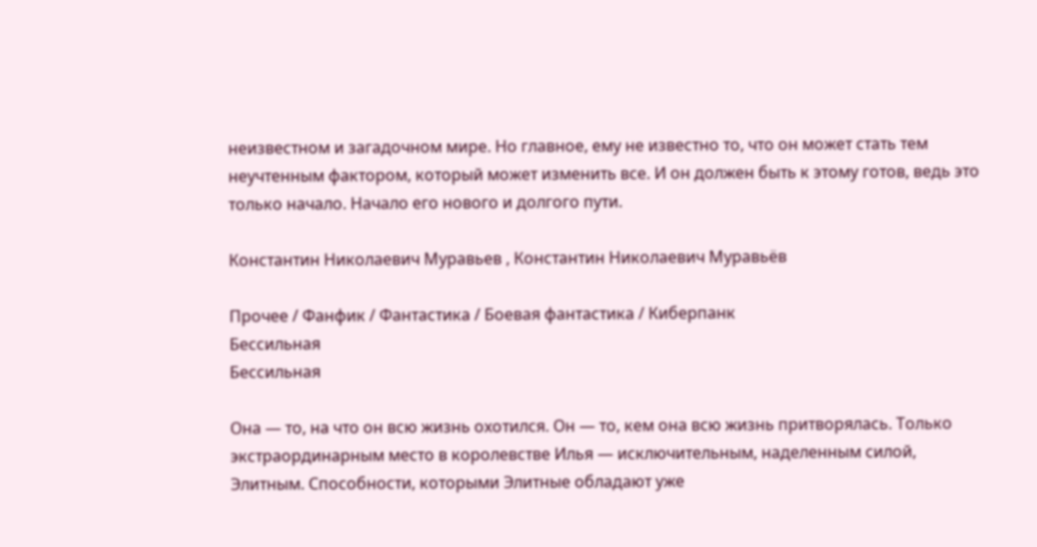неизвестном и загадочном мире. Но главное, ему не известно то, что он может стать тем неучтенным фактором, который может изменить все. И он должен быть к этому готов, ведь это только начало. Начало его нового и долгого пути.

Константин Николаевич Муравьев , Константин Николаевич Муравьёв

Прочее / Фанфик / Фантастика / Боевая фантастика / Киберпанк
Бессильная
Бессильная

Она — то, на что он всю жизнь охотился. Он — то, кем она всю жизнь притворялась. Только экстраординарным место в королевстве Илья — исключительным, наделенным силой, Элитным. Способности, которыми Элитные обладают уже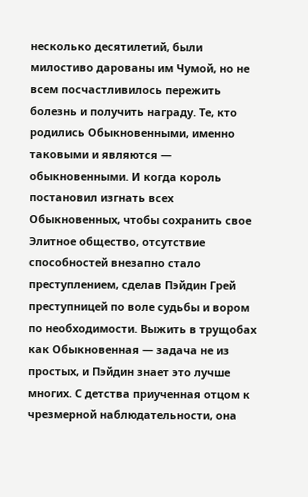несколько десятилетий, были милостиво дарованы им Чумой, но не всем посчастливилось пережить болезнь и получить награду. Те, кто родились Обыкновенными, именно таковыми и являются — обыкновенными. И когда король постановил изгнать всех Обыкновенных, чтобы сохранить свое Элитное общество, отсутствие способностей внезапно стало преступлением, сделав Пэйдин Грей преступницей по воле судьбы и вором по необходимости. Выжить в трущобах как Обыкновенная — задача не из простых, и Пэйдин знает это лучше многих. С детства приученная отцом к чрезмерной наблюдательности, она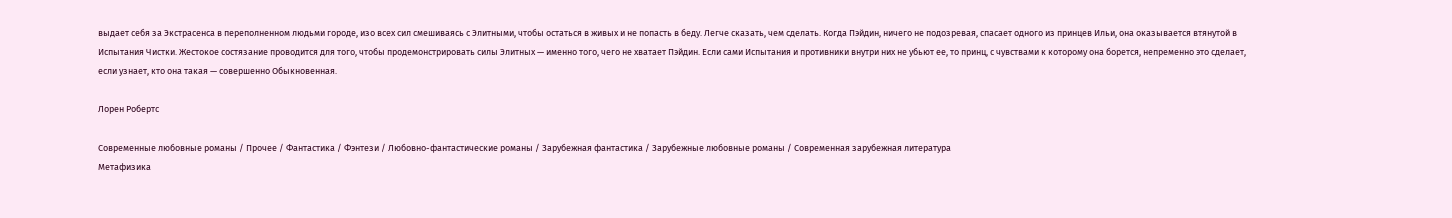выдает себя за Экстрасенса в переполненном людьми городе, изо всех сил смешиваясь с Элитными, чтобы остаться в живых и не попасть в беду. Легче сказать, чем сделать. Когда Пэйдин, ничего не подозревая, спасает одного из принцев Ильи, она оказывается втянутой в Испытания Чистки. Жестокое состязание проводится для того, чтобы продемонстрировать силы Элитных — именно того, чего не хватает Пэйдин. Если сами Испытания и противники внутри них не убьют ее, то принц, с чувствами к которому она борется, непременно это сделает, если узнает, кто она такая — совершенно Обыкновенная.

Лорен Робертс

Современные любовные романы / Прочее / Фантастика / Фэнтези / Любовно-фантастические романы / Зарубежная фантастика / Зарубежные любовные романы / Современная зарубежная литература
Метафизика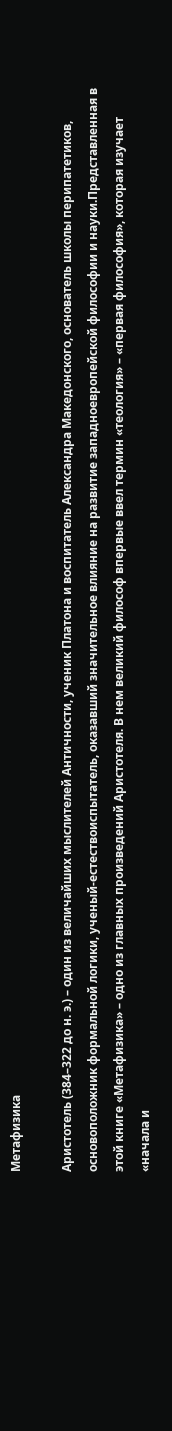Метафизика

Аристотель (384–322 до н. э.) – один из величайших мыслителей Античности, ученик Платона и воспитатель Александра Македонского, основатель школы перипатетиков, основоположник формальной логики, ученый-естествоиспытатель, оказавший значительное влияние на развитие западноевропейской философии и науки.Представленная в этой книге «Метафизика» – одно из главных произведений Аристотеля. В нем великий философ впервые ввел термин «теология» – «первая философия», которая изучает «начала и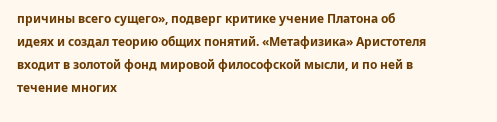причины всего сущего», подверг критике учение Платона об идеях и создал теорию общих понятий. «Метафизика» Аристотеля входит в золотой фонд мировой философской мысли, и по ней в течение многих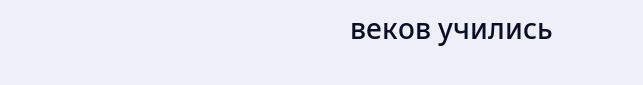веков учились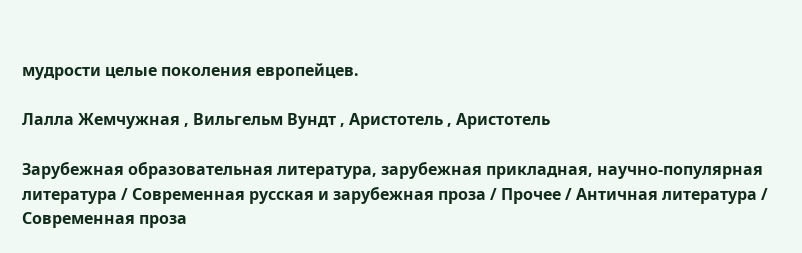мудрости целые поколения европейцев.

Лалла Жемчужная , Вильгельм Вундт , Аристотель , Аристотель

Зарубежная образовательная литература, зарубежная прикладная, научно-популярная литература / Современная русская и зарубежная проза / Прочее / Античная литература / Современная проза